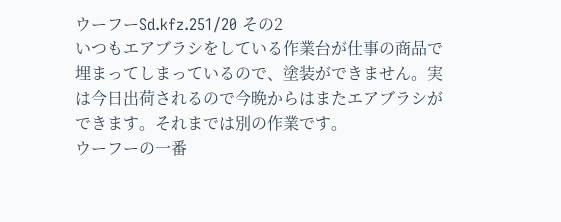ウーフーSd.kfz.251/20 その2
いつもエアブラシをしている作業台が仕事の商品で埋まってしまっているので、塗装ができません。実は今日出荷されるので今晩からはまたエアブラシができます。それまでは別の作業です。
ウーフーの一番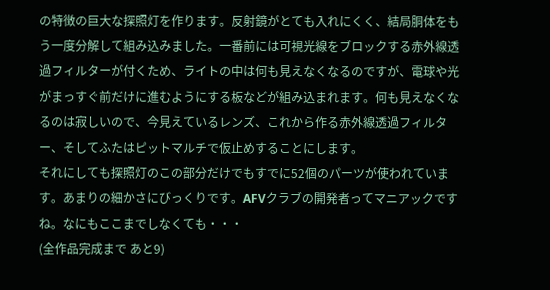の特徴の巨大な探照灯を作ります。反射鏡がとても入れにくく、結局胴体をもう一度分解して組み込みました。一番前には可視光線をブロックする赤外線透過フィルターが付くため、ライトの中は何も見えなくなるのですが、電球や光がまっすぐ前だけに進むようにする板などが組み込まれます。何も見えなくなるのは寂しいので、今見えているレンズ、これから作る赤外線透過フィルター、そしてふたはピットマルチで仮止めすることにします。
それにしても探照灯のこの部分だけでもすでに52個のパーツが使われています。あまりの細かさにびっくりです。AFVクラブの開発者ってマニアックですね。なにもここまでしなくても・・・
(全作品完成まで あと9)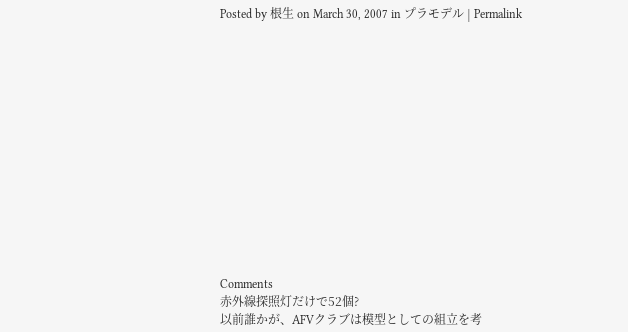Posted by 根生 on March 30, 2007 in プラモデル | Permalink














Comments
赤外線探照灯だけで52個?
以前誰かが、AFVクラブは模型としての組立を考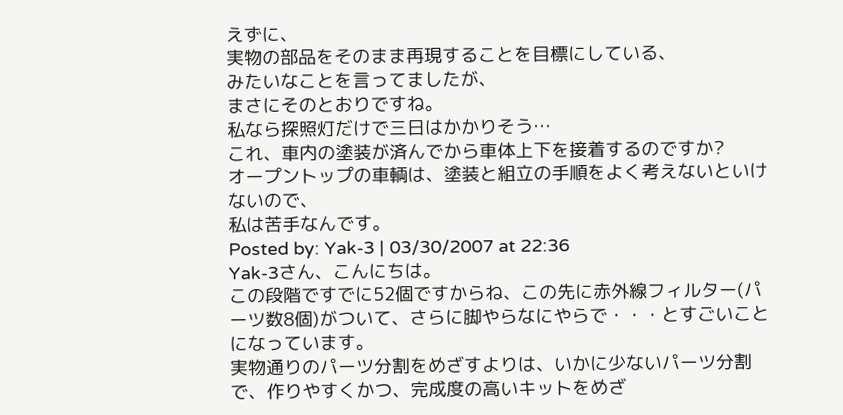えずに、
実物の部品をそのまま再現することを目標にしている、
みたいなことを言ってましたが、
まさにそのとおりですね。
私なら探照灯だけで三日はかかりそう…
これ、車内の塗装が済んでから車体上下を接着するのですか?
オープントップの車輌は、塗装と組立の手順をよく考えないといけないので、
私は苦手なんです。
Posted by: Yak-3 | 03/30/2007 at 22:36
Yak-3さん、こんにちは。
この段階ですでに52個ですからね、この先に赤外線フィルター(パーツ数8個)がついて、さらに脚やらなにやらで・・・とすごいことになっています。
実物通りのパーツ分割をめざすよりは、いかに少ないパーツ分割で、作りやすくかつ、完成度の高いキットをめざ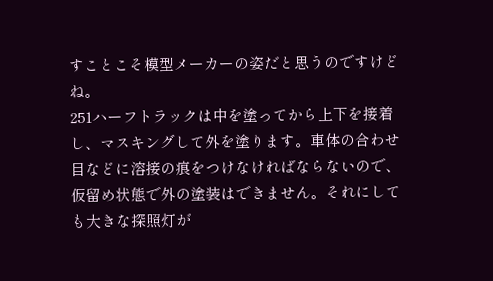すことこそ模型メーカーの姿だと思うのですけどね。
251ハーフトラックは中を塗ってから上下を接着し、マスキングして外を塗ります。車体の合わせ目などに溶接の痕をつけなければならないので、仮留め状態で外の塗装はできません。それにしても大きな探照灯が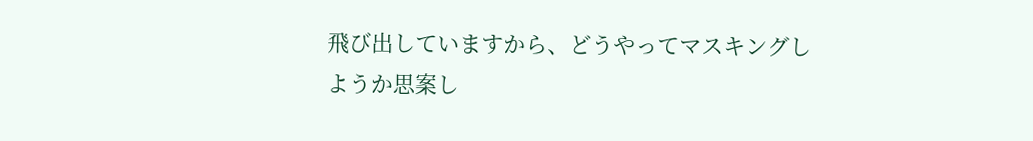飛び出していますから、どうやってマスキングしようか思案し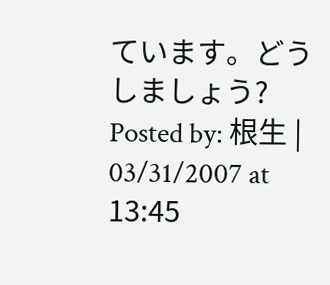ています。どうしましょう?
Posted by: 根生 | 03/31/2007 at 13:45